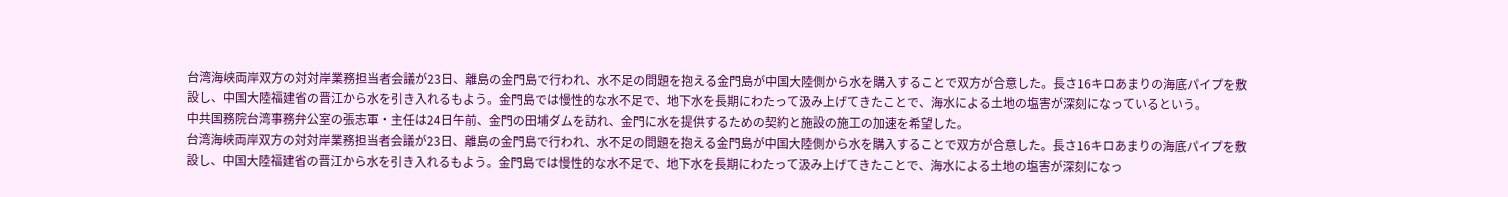台湾海峡両岸双方の対対岸業務担当者会議が23日、離島の金門島で行われ、水不足の問題を抱える金門島が中国大陸側から水を購入することで双方が合意した。長さ16キロあまりの海底パイプを敷設し、中国大陸福建省の晋江から水を引き入れるもよう。金門島では慢性的な水不足で、地下水を長期にわたって汲み上げてきたことで、海水による土地の塩害が深刻になっているという。
中共国務院台湾事務弁公室の張志軍・主任は24日午前、金門の田埔ダムを訪れ、金門に水を提供するための契約と施設の施工の加速を希望した。
台湾海峡両岸双方の対対岸業務担当者会議が23日、離島の金門島で行われ、水不足の問題を抱える金門島が中国大陸側から水を購入することで双方が合意した。長さ16キロあまりの海底パイプを敷設し、中国大陸福建省の晋江から水を引き入れるもよう。金門島では慢性的な水不足で、地下水を長期にわたって汲み上げてきたことで、海水による土地の塩害が深刻になっ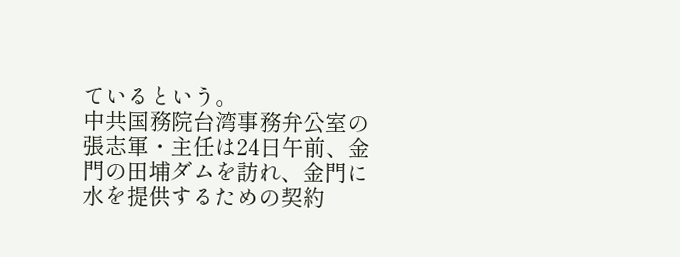ているという。
中共国務院台湾事務弁公室の張志軍・主任は24日午前、金門の田埔ダムを訪れ、金門に水を提供するための契約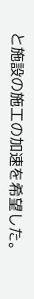と施設の施工の加速を希望した。